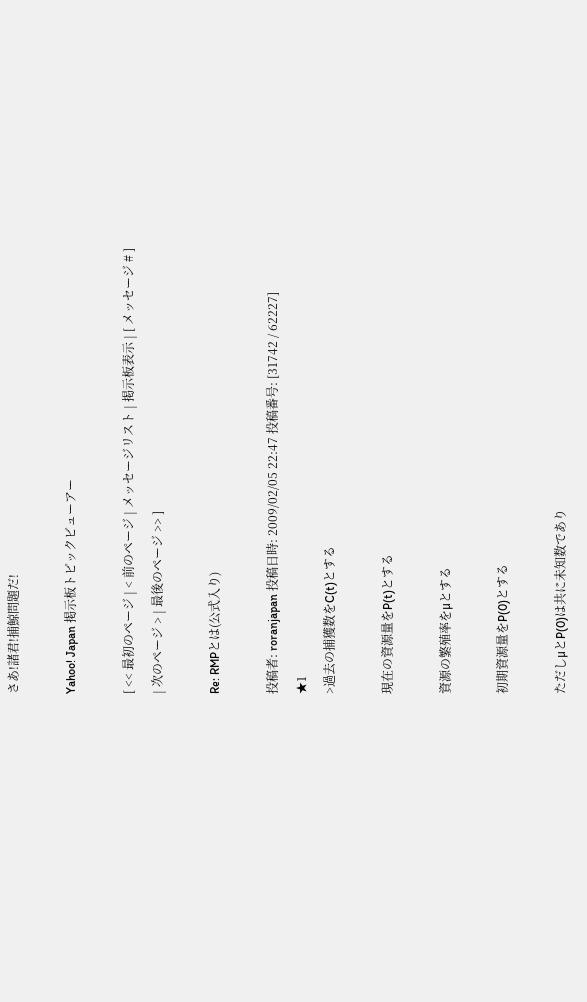さあ!諸君!捕鯨問題だ!

Yahoo! Japan 掲示板トピックビューアー

[ << 最初のページ | < 前のページ | メッセージリスト | 掲示板表示 | [ メッセージ # ] | 次のページ > | 最後のページ >> ]

Re: RMPとは(公式入り)

投稿者: roranjapan 投稿日時: 2009/02/05 22:47 投稿番号: [31742 / 62227]
★1
>過去の捕獲数をC(t)とする

現在の資源量をP(t)とする

資源の繁殖率をμとする

初期資源量をP(0)とする

ただしμとP(0)は共に未知数であり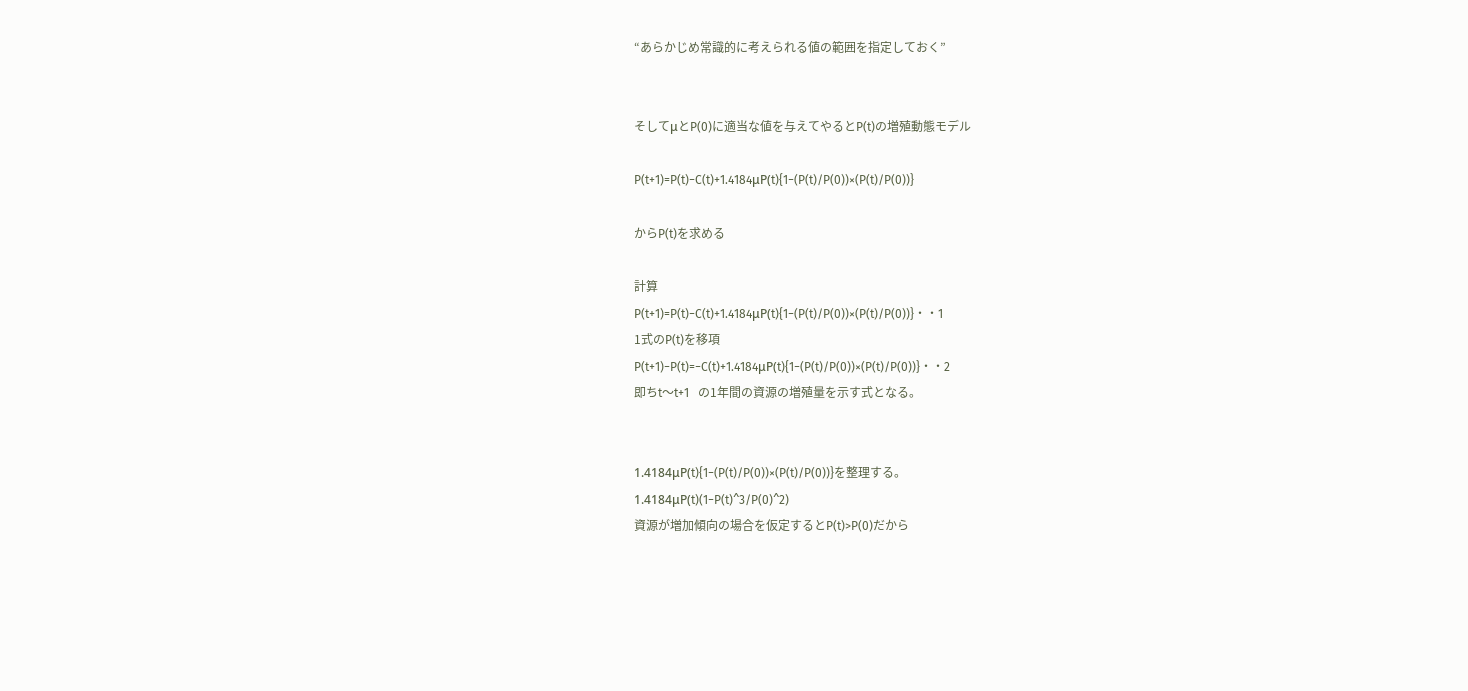“あらかじめ常識的に考えられる値の範囲を指定しておく”


そしてμとP(0)に適当な値を与えてやるとP(t)の増殖動態モデル

P(t+1)=P(t)−C(t)+1.4184μP(t){1−(P(t)/P(0))×(P(t)/P(0))}

からP(t)を求める

計算
P(t+1)=P(t)−C(t)+1.4184μP(t){1−(P(t)/P(0))×(P(t)/P(0))}・・1
1式のP(t)を移項
P(t+1)−P(t)=−C(t)+1.4184μP(t){1−(P(t)/P(0))×(P(t)/P(0))}・・2
即ちt〜t+1   の1年間の資源の増殖量を示す式となる。


1.4184μP(t){1−(P(t)/P(0))×(P(t)/P(0))}を整理する。
1.4184μP(t)(1−P(t)^3/P(0)^2)
資源が増加傾向の場合を仮定するとP(t)>P(0)だから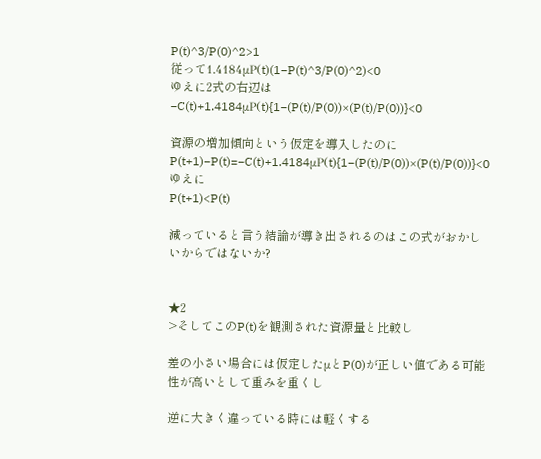P(t)^3/P(0)^2>1
従って1.4184μP(t)(1−P(t)^3/P(0)^2)<0
ゆえに2式の右辺は
−C(t)+1.4184μP(t){1−(P(t)/P(0))×(P(t)/P(0))}<0

資源の増加傾向という仮定を導入したのに
P(t+1)−P(t)=−C(t)+1.4184μP(t){1−(P(t)/P(0))×(P(t)/P(0))}<0
ゆえに
P(t+1)<P(t)

減っていると言う結論が導き出されるのはこの式がおかしいからではないか?


★2
>そしてこのP(t)を観測された資源量と比較し

差の小さい場合には仮定したμとP(0)が正しい値である可能性が高いとして重みを重くし

逆に大きく違っている時には軽くする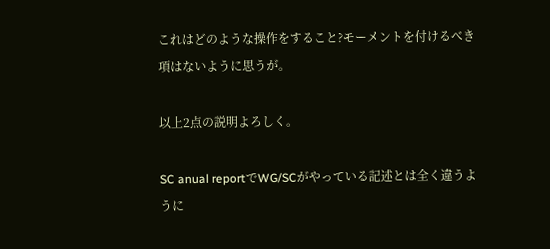これはどのような操作をすること?モーメントを付けるべき項はないように思うが。

以上2点の説明よろしく。

SC anual reportでWG/SCがやっている記述とは全く違うように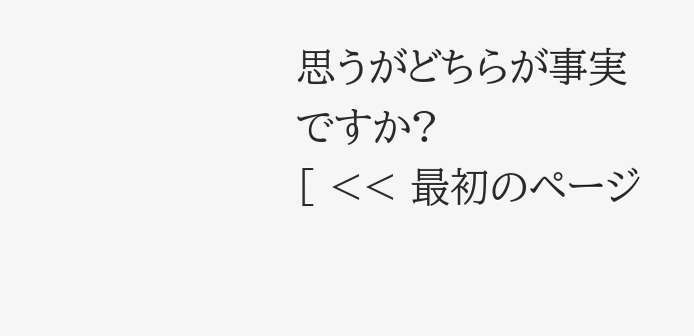思うがどちらが事実ですか?
[ << 最初のページ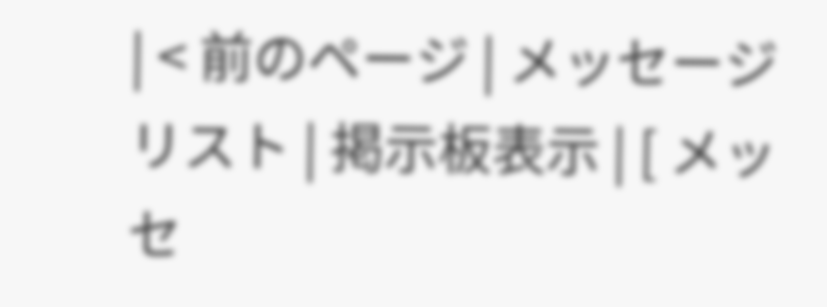| < 前のページ | メッセージリスト | 掲示板表示 | [ メッセ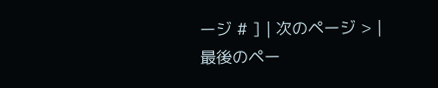ージ # ] | 次のページ > | 最後のペー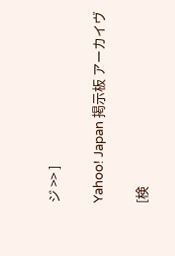ジ >> ]

Yahoo! Japan 掲示板 アーカイヴ

[検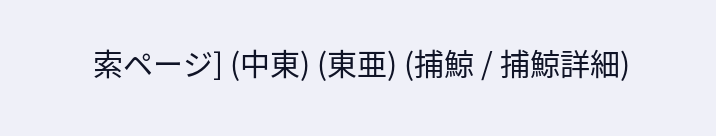索ページ] (中東) (東亜) (捕鯨 / 捕鯨詳細)